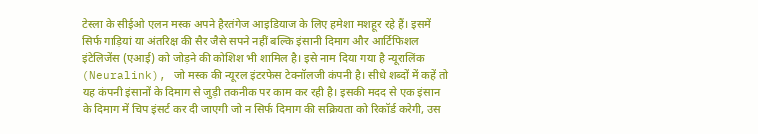टेस्ला के सीईओ एलन मस्क अपने हैरतंगेज आइडियाज के लिए हमेशा मशहूर रहे हैं। इसमें सिर्फ गाड़ियां या अंतरिक्ष की सैर जैसे सपने नहीं बल्कि इंसानी दिमाग और आर्टिफिशल इंटेलिजेंस (एआई) को जोड़ने की कोशिश भी शामिल है। इसे नाम दिया गया है न्यूरालिंक (Neuralink), जो मस्क की न्यूरल इंटरफेस टेक्नॉलजी कंपनी है। सीधे शब्दों में कहें तो यह कंपनी इंसानों के दिमाग से जुड़ी तकनीक पर काम कर रही है। इसकी मदद से एक इंसान के दिमाग में चिप इंसर्ट कर दी जाएगी जो न सिर्फ दिमाग की सक्रियता को रिकॉर्ड करेगी, उस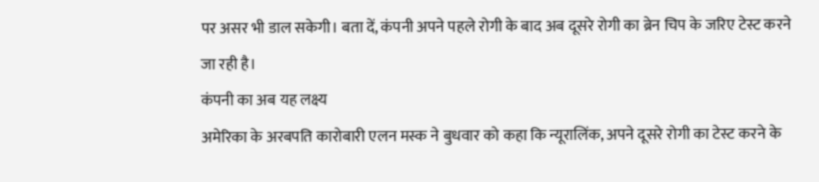पर असर भी डाल सकेगी। बता दें, कंपनी अपने पहले रोगी के बाद अब दूसरे रोगी का ब्रेन चिप के जरिए टेस्ट करने जा रही है।
कंपनी का अब यह लक्ष्य
अमेरिका के अरबपति कारोबारी एलन मस्क ने बुधवार को कहा कि न्यूरालिंक, अपने दूसरे रोगी का टेस्ट करने के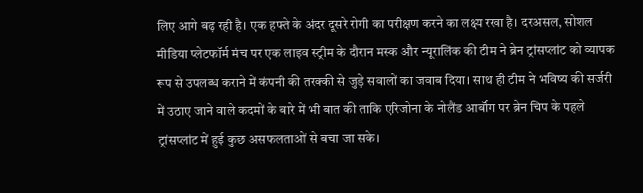लिए आगे बढ़ रही है। एक हफ्ते के अंदर दूसरे रोगी का परीक्षण करने का लक्ष्य रखा है। दरअसल, सोशल मीडिया प्लेटफॉर्म मंच पर एक लाइव स्ट्रीम के दौरान मस्क और न्यूरालिंक की टीम ने ब्रेन ट्रांसप्लांट को व्यापक रूप से उपलब्ध कराने में कंपनी की तरक्की से जुड़े सवालों का जवाब दिया। साथ ही टीम ने भविष्य की सर्जरी में उठाए जाने वाले कदमों के बारे में भी बात की ताकि एरिजोना के नोलैंड आर्बॉग पर ब्रेन चिप के पहले ट्रांसप्लांट में हुई कुछ असफलताओं से बचा जा सके।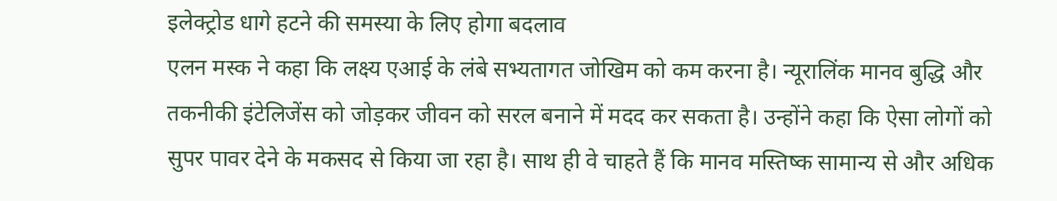इलेक्ट्रोड धागे हटने की समस्या के लिए होगा बदलाव
एलन मस्क ने कहा कि लक्ष्य एआई के लंबे सभ्यतागत जोखिम को कम करना है। न्यूरालिंक मानव बुद्धि और तकनीकी इंटेलिजेंस को जोड़कर जीवन को सरल बनाने में मदद कर सकता है। उन्होंने कहा कि ऐसा लोगों को सुपर पावर देने के मकसद से किया जा रहा है। साथ ही वे चाहते हैं कि मानव मस्तिष्क सामान्य से और अधिक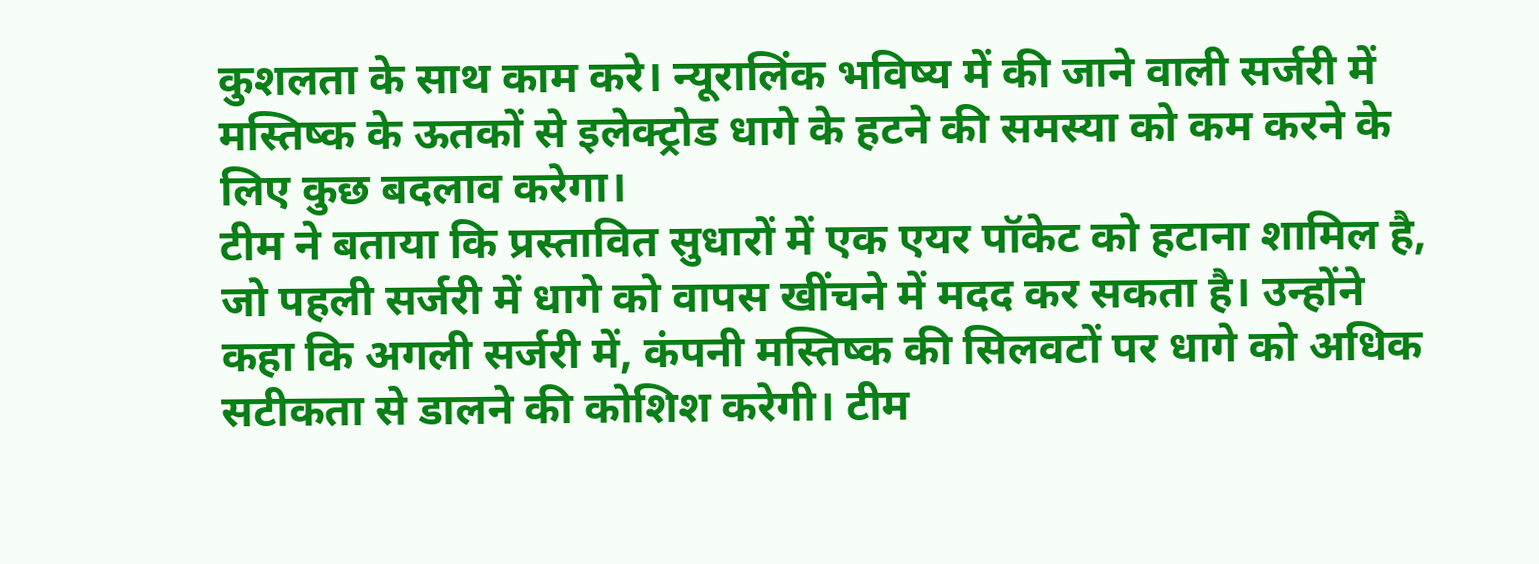कुशलता के साथ काम करे। न्यूरालिंक भविष्य में की जाने वाली सर्जरी में मस्तिष्क के ऊतकों से इलेक्ट्रोड धागे के हटने की समस्या को कम करने के लिए कुछ बदलाव करेगा।
टीम ने बताया कि प्रस्तावित सुधारों में एक एयर पॉकेट को हटाना शामिल है, जो पहली सर्जरी में धागे को वापस खींचने में मदद कर सकता है। उन्होंने कहा कि अगली सर्जरी में, कंपनी मस्तिष्क की सिलवटों पर धागे को अधिक सटीकता से डालने की कोशिश करेगी। टीम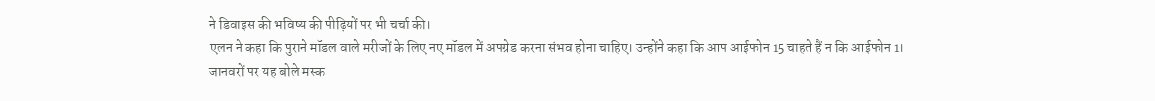ने डिवाइस की भविष्य की पीढ़ियों पर भी चर्चा की।
एलन ने कहा कि पुराने मॉडल वाले मरीजों के लिए नए मॉडल में अपग्रेड करना संभव होना चाहिए। उन्होंने कहा कि आप आईफोन 15 चाहते हैं न कि आईफोन 1।
जानवरों पर यह बोले मस्क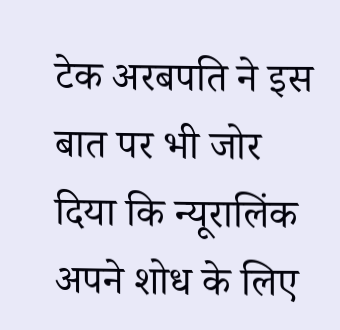टेक अरबपति ने इस बात पर भी जोर दिया कि न्यूरालिंक अपने शोध के लिए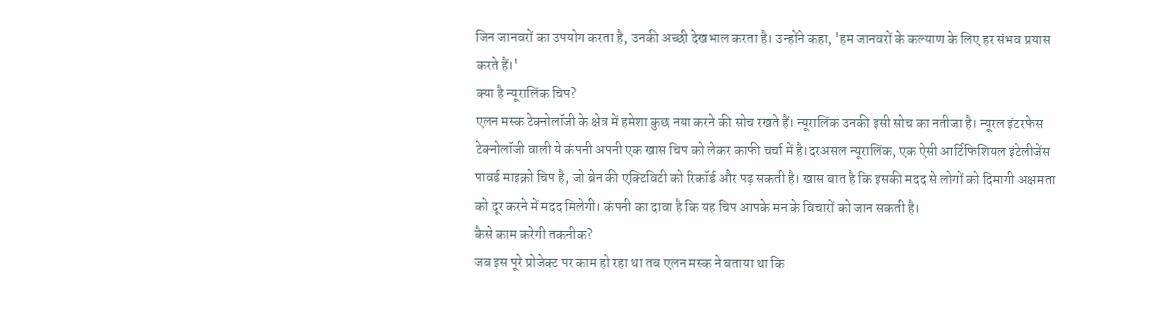जिन जानवरों का उपयोग करता है, उनकी अच्छी देखभाल करता है। उन्होंने कहा, 'हम जानवरों के कल्याण के लिए हर संभव प्रयास करते हैं।'
क्या है न्यूरालिंक चिप?
एलन मस्क टेक्नोलॉजी के क्षेत्र में हमेशा कुछ नया करने की सोच रखते हैं। न्यूरालिंक उनकी इसी सोच का नतीजा है। न्यूरल इंटरफेस टेक्नोलॉजी वाली ये कंपनी अपनी एक खास चिप को लेकर काफी चर्चा में है।दरअसल न्यूरालिंक, एक ऐसी आर्टिफिशियल इंटेलीजेंस पावर्ड माइक्रो चिप है, जो ब्रेन की एक्टिविटी को रिकॉर्ड और पढ़ सकती है। खास बात है कि इसकी मदद से लोगों को दिमागी अक्षमता को दूर करने में मदद मिलेगी। कंपनी का दावा है कि यह चिप आपके मन के विचारों को जान सकती है।
कैसे काम करेगी तकनीक?
जब इस पूरे प्रोजेक्ट पर काम हो रहा था तब एलन मस्क ने बताया था कि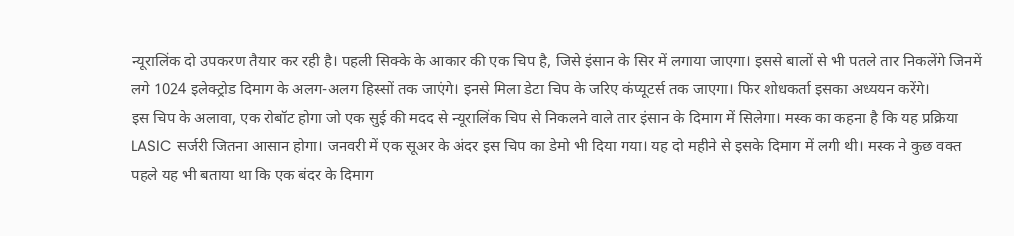न्यूरालिंक दो उपकरण तैयार कर रही है। पहली सिक्के के आकार की एक चिप है, जिसे इंसान के सिर में लगाया जाएगा। इससे बालों से भी पतले तार निकलेंगे जिनमें लगे 1024 इलेक्ट्रोड दिमाग के अलग-अलग हिस्सों तक जाएंगे। इनसे मिला डेटा चिप के जरिए कंप्यूटर्स तक जाएगा। फिर शोधकर्ता इसका अध्ययन करेंगे।
इस चिप के अलावा, एक रोबॉट होगा जो एक सुई की मदद से न्यूरालिंक चिप से निकलने वाले तार इंसान के दिमाग में सिलेगा। मस्क का कहना है कि यह प्रक्रिया LASIC सर्जरी जितना आसान होगा। जनवरी में एक सूअर के अंदर इस चिप का डेमो भी दिया गया। यह दो महीने से इसके दिमाग में लगी थी। मस्क ने कुछ वक्त पहले यह भी बताया था कि एक बंदर के दिमाग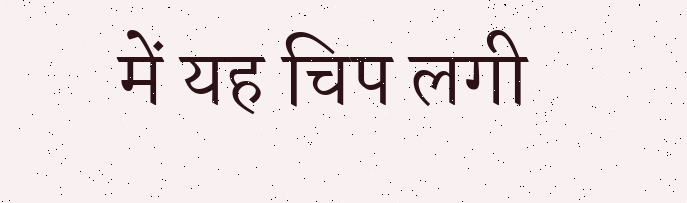में यह चिप लगी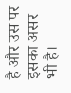है और उस पर इसका असर भी है।